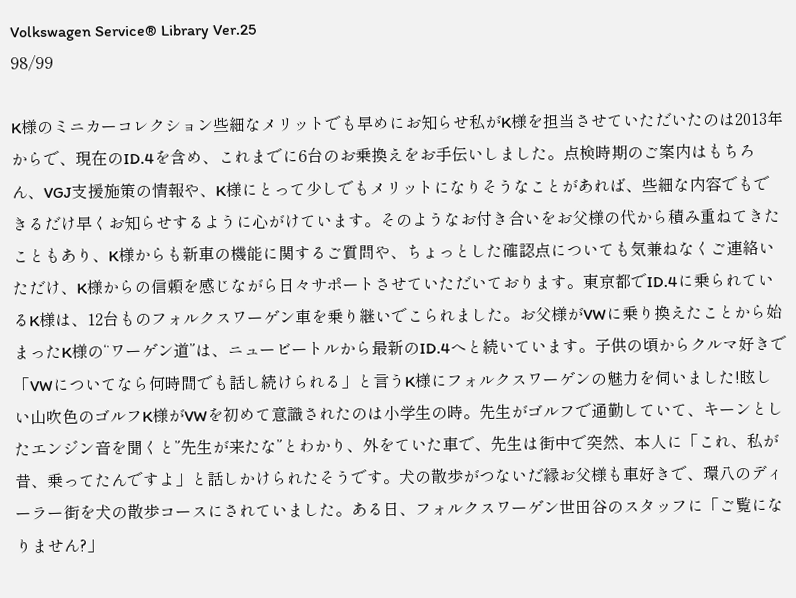Volkswagen Service® Library Ver.25
98/99

K様のミニカーコレクション些細なメリットでも早めにお知らせ私がK様を担当させていただいたのは2013年からで、現在のID.4を含め、これまでに6台のお乗換えをお手伝いしました。点検時期のご案内はもちろん、VGJ支援施策の情報や、K様にとって少しでもメリットになりそうなことがあれば、些細な内容でもできるだけ早くお知らせするように心がけています。そのようなお付き合いをお父様の代から積み重ねてきたこともあり、K様からも新車の機能に関するご質問や、ちょっとした確認点についても気兼ねなくご連絡いただけ、K様からの信頼を感じながら日々サポートさせていただいております。東京都でID.4に乗られているK様は、12台ものフォルクスワーゲン車を乗り継いでこられました。お父様がVWに乗り換えたことから始まったK様の“ワーゲン道”は、ニュービートルから最新のID.4へと続いています。子供の頃からクルマ好きで「VWについてなら何時間でも話し続けられる」と言うK様にフォルクスワーゲンの魅力を伺いました!眩しい山吹色のゴルフK様がVWを初めて意識されたのは小学生の時。先生がゴルフで通勤していて、キーンとしたエンジン音を聞くと”先生が来たな”とわかり、外をていた車で、先生は街中で突然、本人に「これ、私が昔、乗ってたんですよ」と話しかけられたそうです。犬の散歩がつないだ縁お父様も車好きで、環八のディーラー街を犬の散歩コースにされていました。ある日、フォルクスワーゲン世田谷のスタッフに「ご覧になりません?」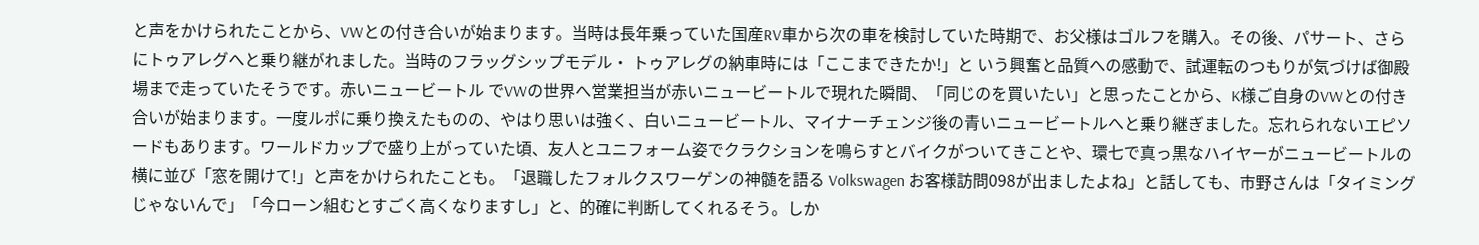と声をかけられたことから、VWとの付き合いが始まります。当時は長年乗っていた国産RV車から次の車を検討していた時期で、お父様はゴルフを購入。その後、パサート、さらにトゥアレグへと乗り継がれました。当時のフラッグシップモデル・ トゥアレグの納車時には「ここまできたか!」と いう興奮と品質への感動で、試運転のつもりが気づけば御殿場まで走っていたそうです。赤いニュービートル でVWの世界へ営業担当が赤いニュービートルで現れた瞬間、「同じのを買いたい」と思ったことから、K様ご自身のVWとの付き合いが始まります。一度ルポに乗り換えたものの、やはり思いは強く、白いニュービートル、マイナーチェンジ後の青いニュービートルへと乗り継ぎました。忘れられないエピソードもあります。ワールドカップで盛り上がっていた頃、友人とユニフォーム姿でクラクションを鳴らすとバイクがついてきことや、環七で真っ黒なハイヤーがニュービートルの横に並び「窓を開けて!」と声をかけられたことも。「退職したフォルクスワーゲンの神髄を語る Volkswagen お客様訪問098が出ましたよね」と話しても、市野さんは「タイミングじゃないんで」「今ローン組むとすごく高くなりますし」と、的確に判断してくれるそう。しか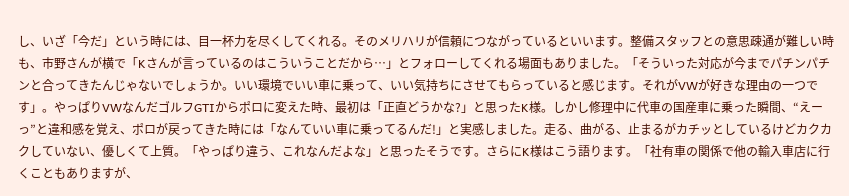し、いざ「今だ」という時には、目一杯力を尽くしてくれる。そのメリハリが信頼につながっているといいます。整備スタッフとの意思疎通が難しい時も、市野さんが横で「Kさんが言っているのはこういうことだから…」とフォローしてくれる場面もありました。「そういった対応が今までパチンパチンと合ってきたんじゃないでしょうか。いい環境でいい車に乗って、いい気持ちにさせてもらっていると感じます。それがVWが好きな理由の一つです」。やっぱりVWなんだゴルフGTIからポロに変えた時、最初は「正直どうかな?」と思ったK様。しかし修理中に代車の国産車に乗った瞬間、“えーっ”と違和感を覚え、ポロが戻ってきた時には「なんていい車に乗ってるんだ!」と実感しました。走る、曲がる、止まるがカチッとしているけどカクカクしていない、優しくて上質。「やっぱり違う、これなんだよな」と思ったそうです。さらにK様はこう語ります。「社有車の関係で他の輸入車店に行くこともありますが、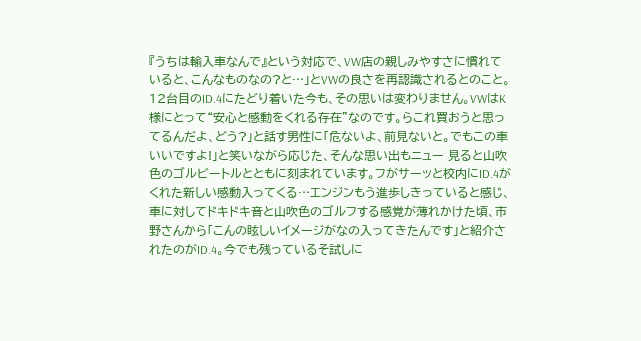『うちは輸入車なんで』という対応で、VW店の親しみやすさに慣れていると、こんなものなの?と…」とVWの良さを再認識されるとのこと。12台目のID.4にたどり着いた今も、その思いは変わりません。VWはK様にとって“安心と感動をくれる存在”なのです。らこれ買おうと思ってるんだよ、どう?」と話す男性に「危ないよ、前見ないと。でもこの車いいですよ!」と笑いながら応じた、そんな思い出もニュー 見ると山吹色のゴルビートルとともに刻まれています。フがサーッと校内にID.4がくれた新しい感動入ってくる…エンジンもう進歩しきっていると感じ、車に対してドキドキ音と山吹色のゴルフする感覚が薄れかけた頃、市野さんから「こんの眩しいイメージがなの入ってきたんです」と紹介されたのがID.4。今でも残っているそ試しに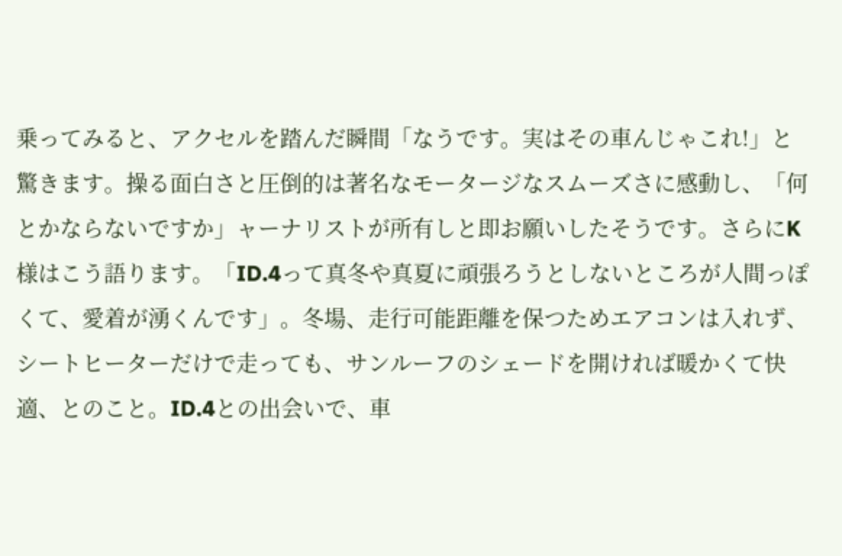乗ってみると、アクセルを踏んだ瞬間「なうです。実はその車んじゃこれ!」と驚きます。操る面白さと圧倒的は著名なモータージなスムーズさに感動し、「何とかならないですか」ャーナリストが所有しと即お願いしたそうです。さらにK様はこう語ります。「ID.4って真冬や真夏に頑張ろうとしないところが人間っぽくて、愛着が湧くんです」。冬場、走行可能距離を保つためエアコンは入れず、シートヒーターだけで走っても、サンルーフのシェードを開ければ暖かくて快適、とのこと。ID.4との出会いで、車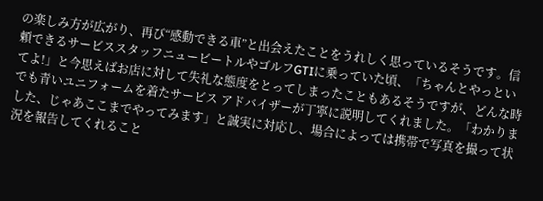の楽しみ方が広がり、再び“感動できる車”と出会えたことをうれしく思っているそうです。信頼できるサービススタッフニュービートルやゴルフGTIに乗っていた頃、「ちゃんとやっといてよ!」と今思えばお店に対して失礼な態度をとってしまったこともあるそうですが、どんな時でも青いユニフォームを着たサービス アドバイザーが丁寧に説明してくれました。「わかりました、じゃあここまでやってみます」と誠実に対応し、場合によっては携帯で写真を撮って状況を報告してくれること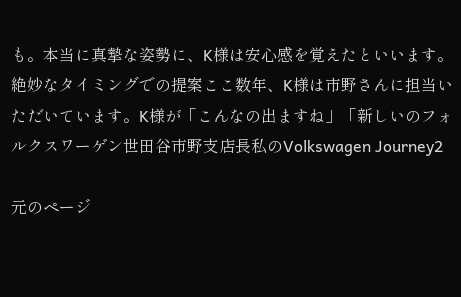も。本当に真摯な姿勢に、K様は安心感を覚えたといいます。絶妙なタイミングでの提案ここ数年、K様は市野さんに担当いただいています。K様が「こんなの出ますね」「新しいのフォルクスワーゲン世田谷市野支店長私のVolkswagen Journey2

元のページ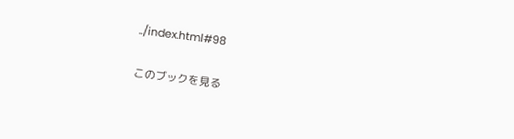../index.html#98

このブックを見る